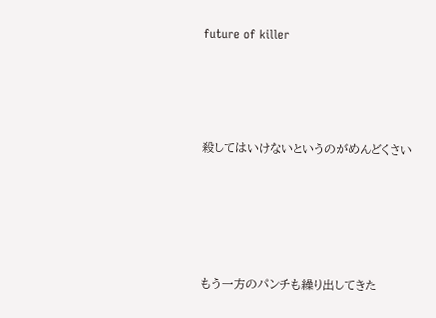future of killer




殺してはいけないというのがめんどくさい





もう一方のパンチも繰り出してきた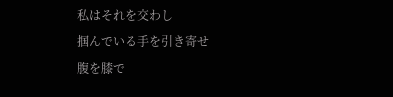私はそれを交わし
掴んでいる手を引き寄せ
腹を膝で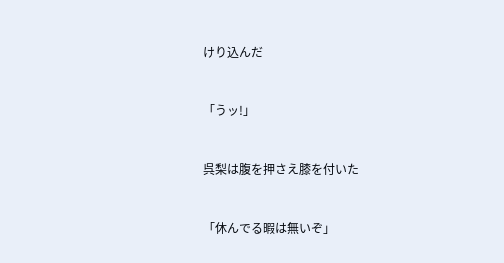けり込んだ


「うッ!」


呉梨は腹を押さえ膝を付いた


「休んでる暇は無いぞ」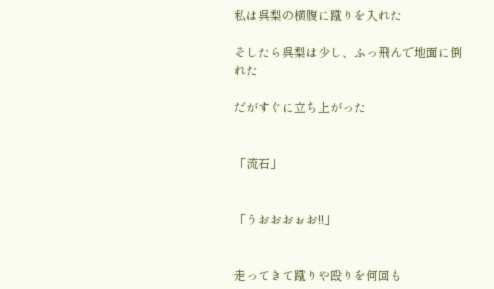私は呉梨の横腹に蹴りを入れた

そしたら呉梨は少し、ふっ飛んで地面に倒れた

だがすぐに立ち上がった


「流石」


「うおおおぉお!!」


走ってきて蹴りや殴りを何回も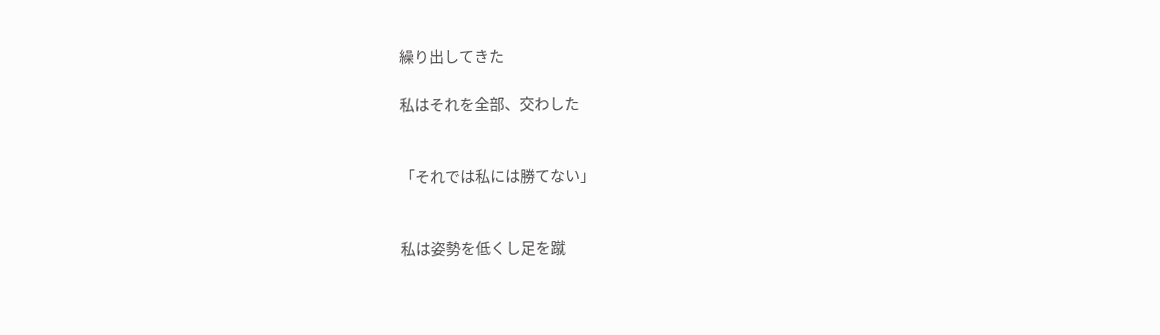繰り出してきた

私はそれを全部、交わした


「それでは私には勝てない」


私は姿勢を低くし足を蹴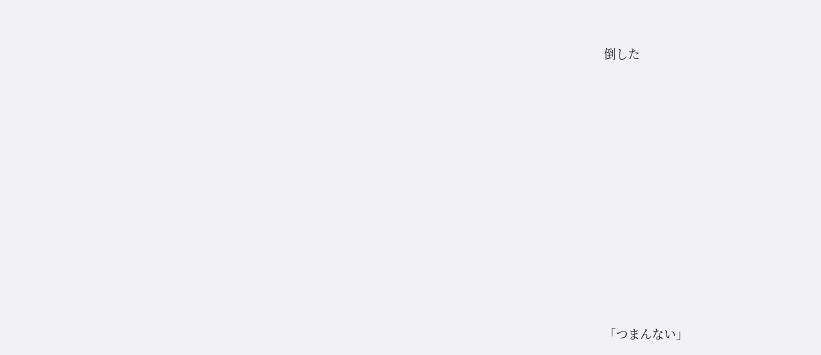倒した











「つまんない」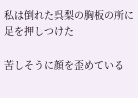私は倒れた呉梨の胸板の所に足を押しつけた

苦しそうに顔を歪めている